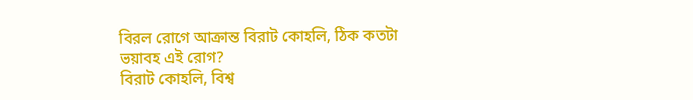বিরল রোগে আক্রান্ত বিরাট কোহলি, ঠিক কতটা ভয়াবহ এই রোগ?
বিরাট কোহলি, বিশ্ব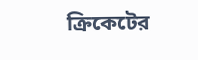ক্রিকেটের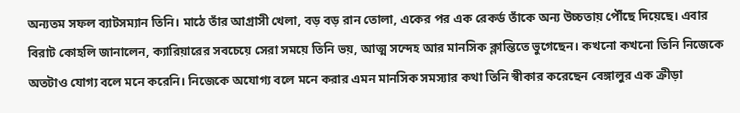অন্যতম সফল ব্যাটসম্যান তিনি। মাঠে তাঁর আগ্রাসী খেলা, বড় বড় রান তোলা, একের পর এক রেকর্ড তাঁকে অন্য উচ্চতায় পৌঁছে দিয়েছে। এবার বিরাট কোহলি জানালেন, ক্যারিয়ারের সবচেয়ে সেরা সময়ে তিনি ভয়, আত্ম সন্দেহ আর মানসিক ক্লান্তিতে ভুগেছেন। কখনো কখনো তিনি নিজেকে অতটাও যোগ্য বলে মনে করেনি। নিজেকে অযোগ্য বলে মনে করার এমন মানসিক সমস্যার কথা তিনি স্বীকার করেছেন বেঙ্গালুর এক ক্রীড়া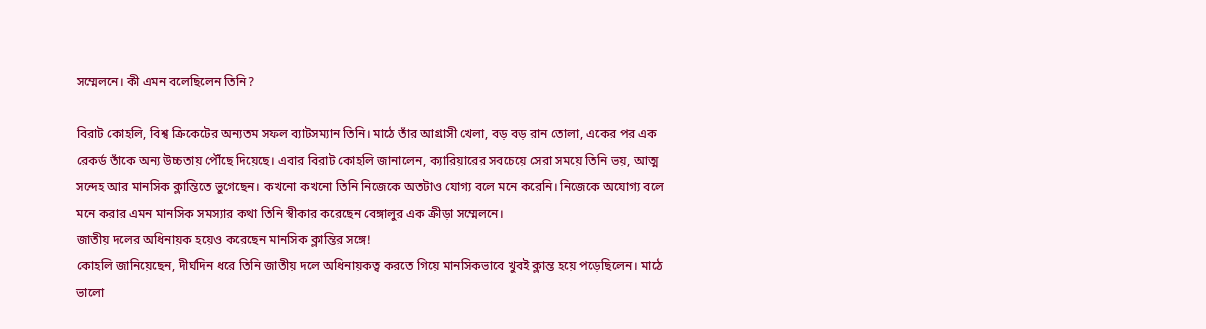সম্মেলনে। কী এমন বলেছিলেন তিনি?

বিরাট কোহলি, বিশ্ব ক্রিকেটের অন্যতম সফল ব্যাটসম্যান তিনি। মাঠে তাঁর আগ্রাসী খেলা, বড় বড় রান তোলা, একের পর এক রেকর্ড তাঁকে অন্য উচ্চতায় পৌঁছে দিয়েছে। এবার বিরাট কোহলি জানালেন, ক্যারিয়ারের সবচেয়ে সেরা সময়ে তিনি ভয়, আত্ম সন্দেহ আর মানসিক ক্লান্তিতে ভুগেছেন। কখনো কখনো তিনি নিজেকে অতটাও যোগ্য বলে মনে করেনি। নিজেকে অযোগ্য বলে মনে করার এমন মানসিক সমস্যার কথা তিনি স্বীকার করেছেন বেঙ্গালুর এক ক্রীড়া সম্মেলনে।
জাতীয় দলের অধিনায়ক হয়েও করেছেন মানসিক ক্লান্তির সঙ্গে!
কোহলি জানিয়েছেন, দীর্ঘদিন ধরে তিনি জাতীয় দলে অধিনায়কত্ব করতে গিয়ে মানসিকভাবে খুবই ক্লান্ত হয়ে পড়েছিলেন। মাঠে ভালো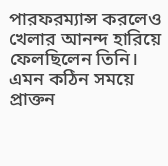পারফরম্যান্স করলেও খেলার আনন্দ হারিয়ে ফেলছিলেন তিনি। এমন কঠিন সময়ে প্রাক্তন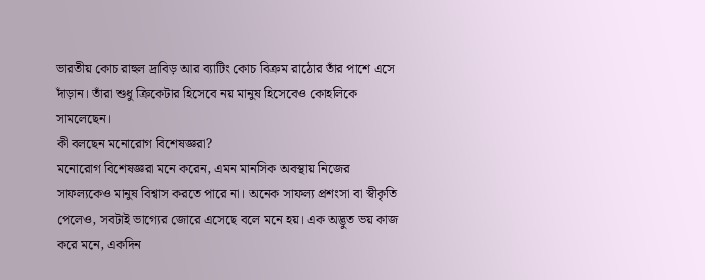ভারতীয় কোচ রাহুল দ্রাবিড় আর ব্যাটিং কোচ বিক্রম রাঠোর তাঁর পাশে এসে দাঁড়ান। তাঁরা শুধু ক্রিকেটার হিসেবে নয় মানুষ হিসেবেও কোহলিকে সামলেছেন।
কী বলছেন মনোরোগ বিশেষজ্ঞরা?
মনোরোগ বিশেষজ্ঞরা মনে করেন, এমন মানসিক অবস্থায় নিজের সাফল্যকেও মানুষ বিশ্বাস করতে পারে না। অনেক সাফল্য প্রশংসা বা স্বীকৃতি পেলেও, সবটাই ভাগ্যের জোরে এসেছে বলে মনে হয়। এক অদ্ভুত ভয় কাজ করে মনে, একদিন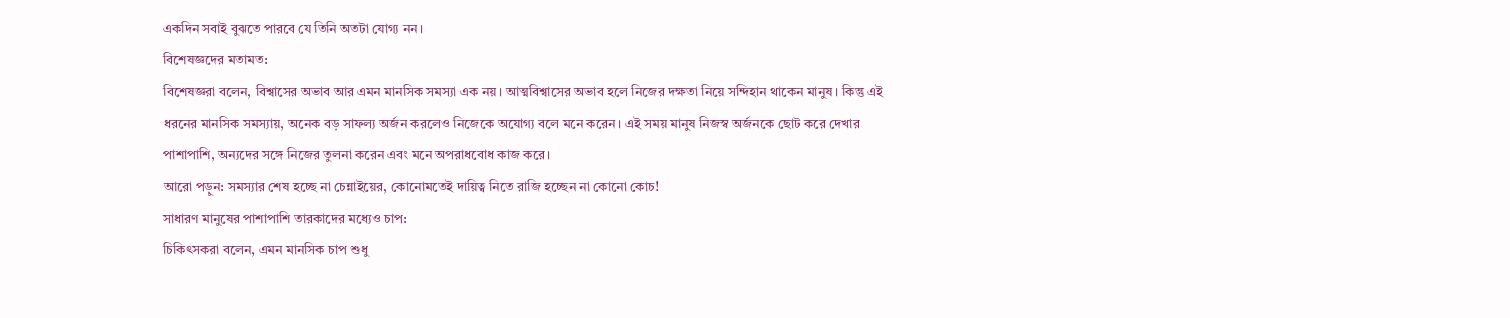একদিন সবাই বুঝতে পারবে যে তিনি অতটা যোগ্য নন।
বিশেষজ্ঞদের মতামত:
বিশেষজ্ঞরা বলেন, বিশ্বাসের অভাব আর এমন মানসিক সমস্যা এক নয়। আত্মবিশ্বাসের অভাব হলে নিজের দক্ষতা নিয়ে সন্দিহান থাকেন মানুষ। কিন্তু এই ধরনের মানসিক সমস্যায়, অনেক বড় সাফল্য অর্জন করলেও নিজেকে অযোগ্য বলে মনে করেন। এই সময় মানুষ নিজস্ব অর্জনকে ছোট করে দেখার পাশাপাশি, অন্যদের সঙ্গে নিজের তুলনা করেন এবং মনে অপরাধবোধ কাজ করে।
আরো পড়ুন: সমস্যার শেষ হচ্ছে না চেন্নাইয়ের, কোনোমতেই দায়িত্ব নিতে রাজি হচ্ছেন না কোনো কোচ!
সাধারণ মানুষের পাশাপাশি তারকাদের মধ্যেও চাপ:
চিকিৎসকরা বলেন, এমন মানসিক চাপ শুধু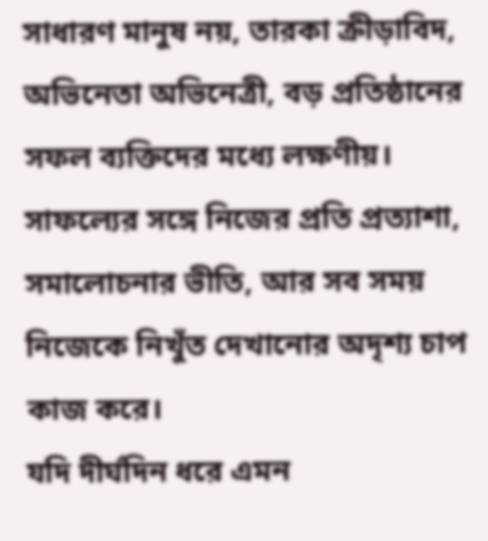সাধারণ মানুষ নয়, তারকা ক্রীড়াবিদ, অভিনেতা অভিনেত্রী, বড় প্রতিষ্ঠানের সফল ব্যক্তিদের মধ্যে লক্ষণীয়। সাফল্যের সঙ্গে নিজের প্রতি প্রত্যাশা, সমালোচনার ভীতি, আর সব সময় নিজেকে নিখুঁত দেখানোর অদৃশ্য চাপ কাজ করে।
যদি দীর্ঘদিন ধরে এমন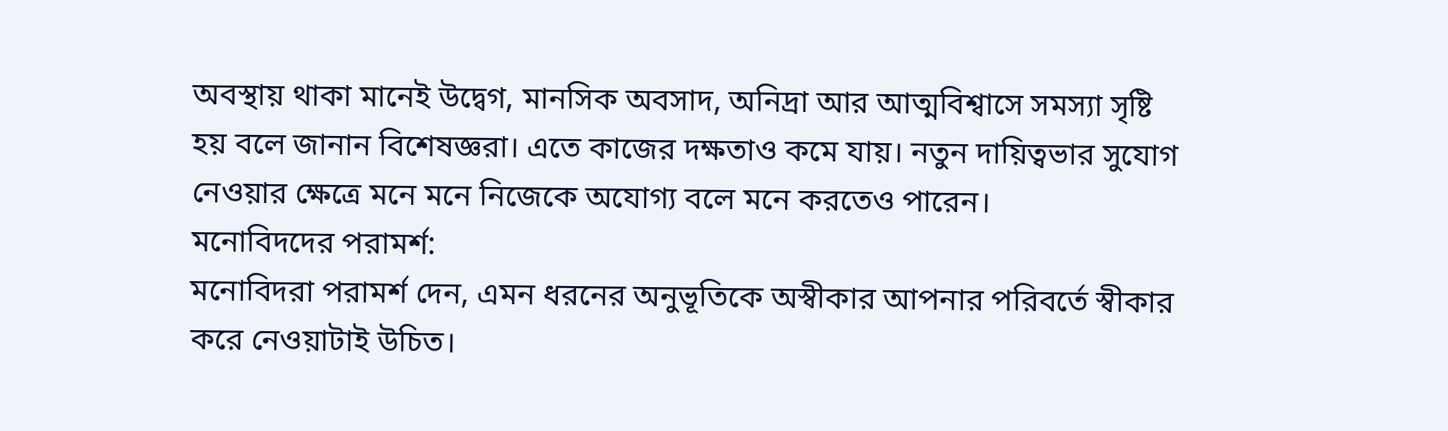অবস্থায় থাকা মানেই উদ্বেগ, মানসিক অবসাদ, অনিদ্রা আর আত্মবিশ্বাসে সমস্যা সৃষ্টি হয় বলে জানান বিশেষজ্ঞরা। এতে কাজের দক্ষতাও কমে যায়। নতুন দায়িত্বভার সুযোগ নেওয়ার ক্ষেত্রে মনে মনে নিজেকে অযোগ্য বলে মনে করতেও পারেন।
মনোবিদদের পরামর্শ:
মনোবিদরা পরামর্শ দেন, এমন ধরনের অনুভূতিকে অস্বীকার আপনার পরিবর্তে স্বীকার করে নেওয়াটাই উচিত।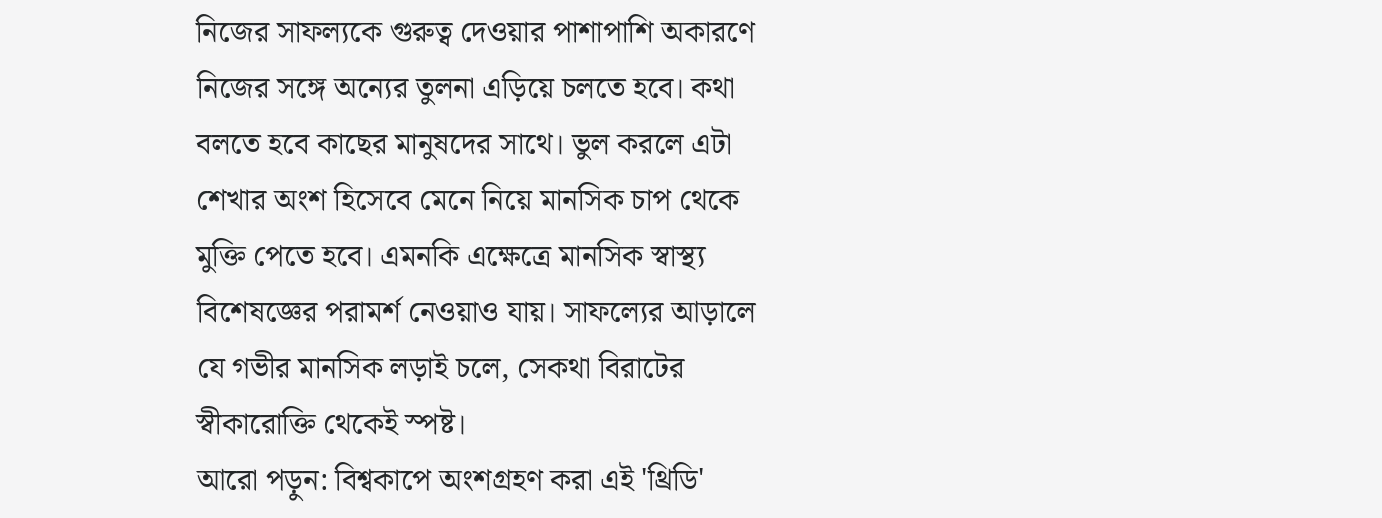নিজের সাফল্যকে গুরুত্ব দেওয়ার পাশাপাশি অকারণে নিজের সঙ্গে অন্যের তুলনা এড়িয়ে চলতে হবে। কথা বলতে হবে কাছের মানুষদের সাথে। ভুল করলে এটা শেখার অংশ হিসেবে মেনে নিয়ে মানসিক চাপ থেকে মুক্তি পেতে হবে। এমনকি এক্ষেত্রে মানসিক স্বাস্থ্য বিশেষজ্ঞের পরামর্শ নেওয়াও যায়। সাফল্যের আড়ালে যে গভীর মানসিক লড়াই চলে, সেকথা বিরাটের স্বীকারোক্তি থেকেই স্পষ্ট।
আরো পড়ুন: বিশ্বকাপে অংশগ্রহণ করা এই 'থ্রিডি'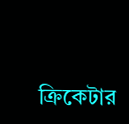ক্রিকেটার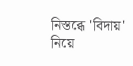নিস্তব্ধে 'বিদায়' নিয়ে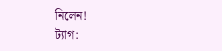নিলেন!
ট্যাগ: